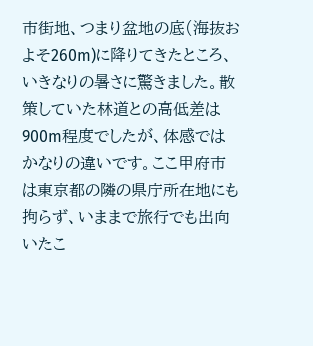市街地、つまり盆地の底(海抜およそ260m)に降りてきたところ、いきなりの暑さに驚きました。散策していた林道との高低差は900m程度でしたが、体感ではかなりの違いです。ここ甲府市は東京都の隣の県庁所在地にも拘らず、いままで旅行でも出向いたこ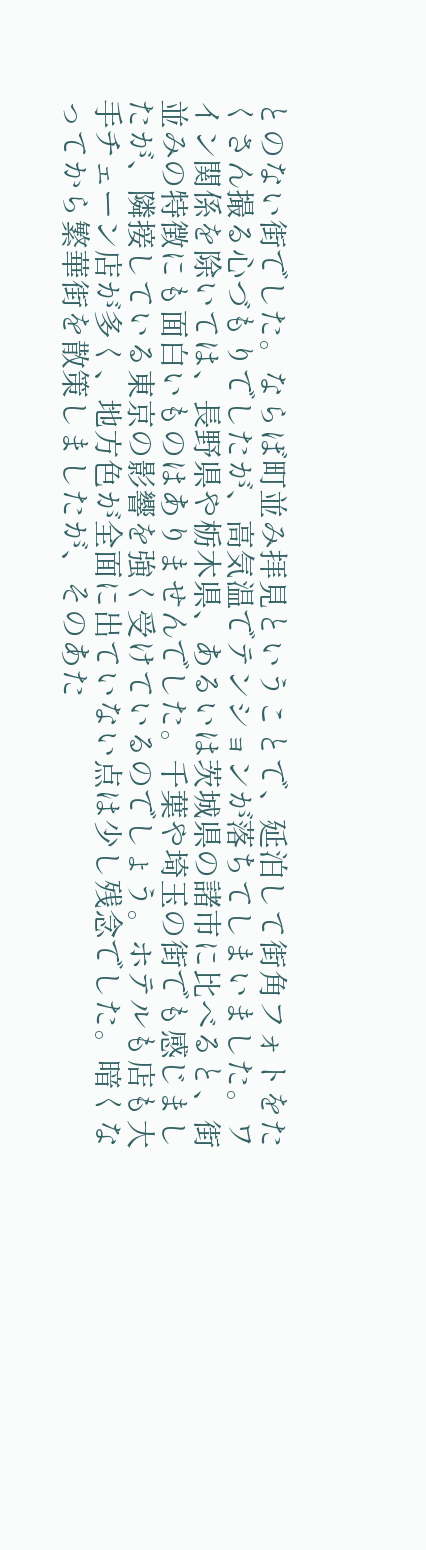とのない街でした。ならば町並み拝見ということで、延泊して街角フォトをたくさん撮る心づもりでしたが、高気温でテンションが落ちてしまいました。ワイン関係を除いては、長野県や栃木県、あるいは茨城県の諸市に比べると、街並みの特徴にも面白いものはありませんでした。千葉や埼玉の街でも感じましたが、隣接している東京の影響を強く受けているのでしょう。ホテルも店も大手チェーン店が多く、地方色が全面に出ていない点は少し残念でした。暗くなってから繁華街を散策しましたが、そのあた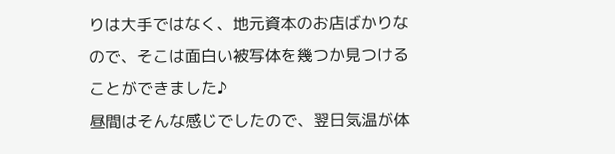りは大手ではなく、地元資本のお店ばかりなので、そこは面白い被写体を幾つか見つけることができました♪
昼間はそんな感じでしたので、翌日気温が体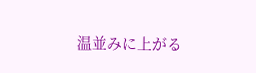温並みに上がる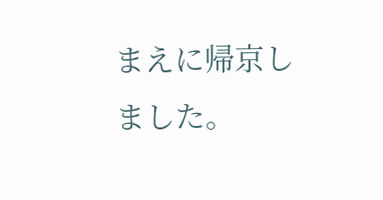まえに帰京しました。